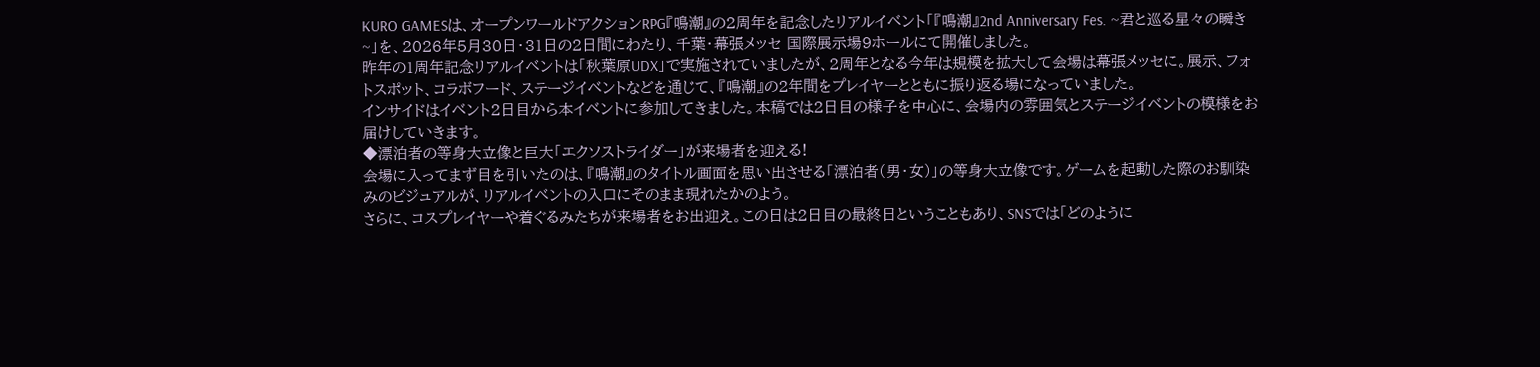KURO GAMESは、オープンワールドアクションRPG『鳴潮』の2周年を記念したリアルイベント「『鳴潮』2nd Anniversary Fes. ~君と巡る星々の瞬き~」を、2026年5月30日・31日の2日間にわたり、千葉・幕張メッセ 国際展示場9ホールにて開催しました。
昨年の1周年記念リアルイベントは「秋葉原UDX」で実施されていましたが、2周年となる今年は規模を拡大して会場は幕張メッセに。展示、フォトスポット、コラボフード、ステージイベントなどを通じて、『鳴潮』の2年間をプレイヤーとともに振り返る場になっていました。
インサイドはイベント2日目から本イベントに参加してきました。本稿では2日目の様子を中心に、会場内の雰囲気とステージイベントの模様をお届けしていきます。
◆漂泊者の等身大立像と巨大「エクソストライダー」が来場者を迎える!
会場に入ってまず目を引いたのは、『鳴潮』のタイトル画面を思い出させる「漂泊者(男・女)」の等身大立像です。ゲームを起動した際のお馴染みのビジュアルが、リアルイベントの入口にそのまま現れたかのよう。
さらに、コスプレイヤーや着ぐるみたちが来場者をお出迎え。この日は2日目の最終日ということもあり、SNSでは「どのように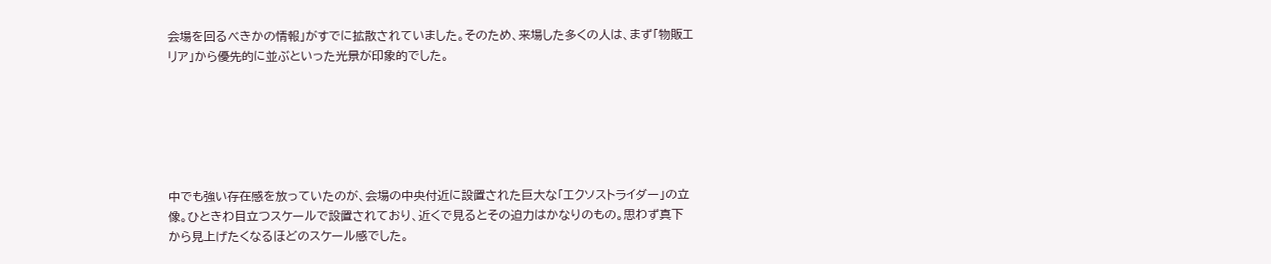会場を回るべきかの情報」がすでに拡散されていました。そのため、来場した多くの人は、まず「物販エリア」から優先的に並ぶといった光景が印象的でした。






中でも強い存在感を放っていたのが、会場の中央付近に設置された巨大な「エクソストライダー」の立像。ひときわ目立つスケールで設置されており、近くで見るとその迫力はかなりのもの。思わず真下から見上げたくなるほどのスケール感でした。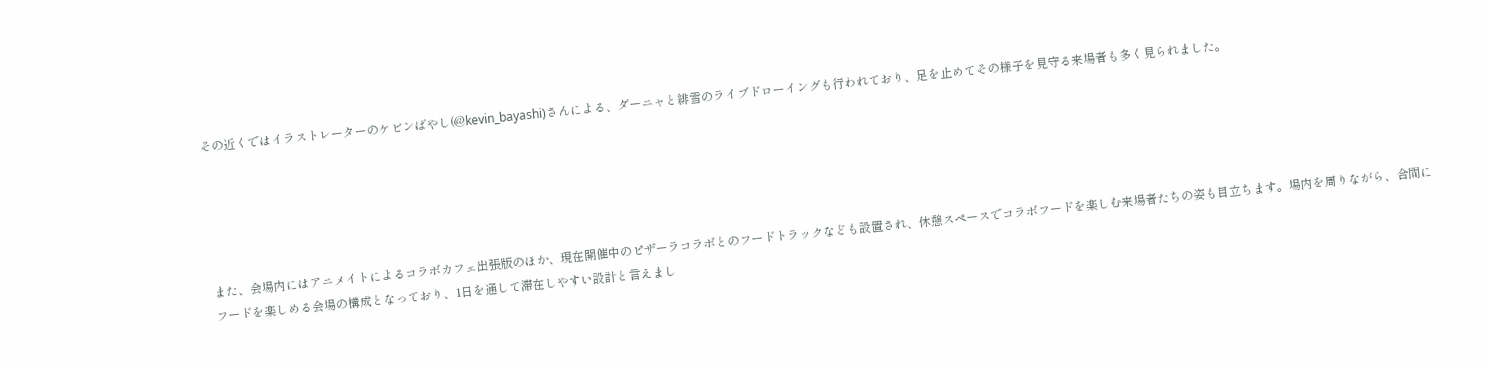その近くではイラストレーターのケビンばやし(@kevin_bayashi)さんによる、ダーニャと緋雪のライブドローイングも行われており、足を止めてその様子を見守る来場者も多く見られました。





また、会場内にはアニメイトによるコラボカフェ出張版のほか、現在開催中のピザーラコラボとのフードトラックなども設置され、休憩スペースでコラボフードを楽しむ来場者たちの姿も目立ちます。場内を周りながら、合間にフードを楽しめる会場の構成となっており、1日を通して滞在しやすい設計と言えまし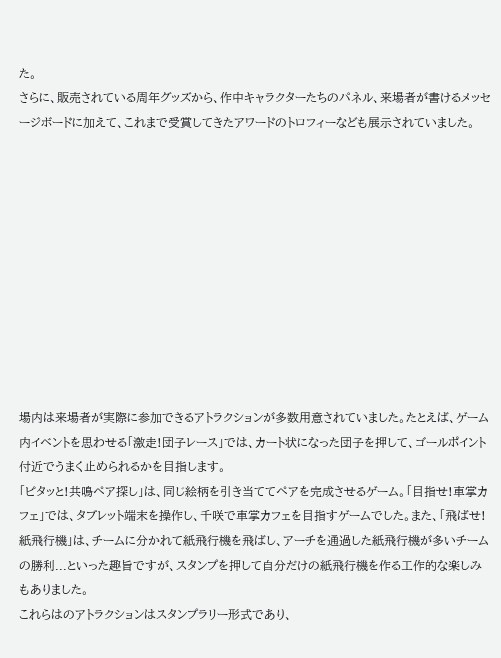た。
さらに、販売されている周年グッズから、作中キャラクターたちのパネル、来場者が書けるメッセージボードに加えて、これまで受賞してきたアワードのトロフィーなども展示されていました。











場内は来場者が実際に参加できるアトラクションが多数用意されていました。たとえば、ゲーム内イベントを思わせる「激走!団子レース」では、カート状になった団子を押して、ゴールポイント付近でうまく止められるかを目指します。
「ピタッと!共鳴ペア探し」は、同じ絵柄を引き当ててペアを完成させるゲーム。「目指せ!車掌カフェ」では、タブレット端末を操作し、千咲で車掌カフェを目指すゲームでした。また、「飛ばせ!紙飛行機」は、チームに分かれて紙飛行機を飛ばし、アーチを通過した紙飛行機が多いチームの勝利...といった趣旨ですが、スタンプを押して自分だけの紙飛行機を作る工作的な楽しみもありました。
これらはのアトラクションはスタンプラリー形式であり、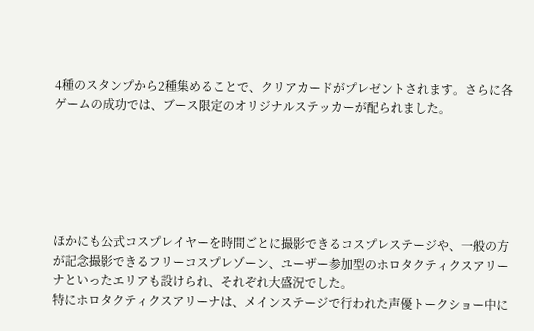4種のスタンプから2種集めることで、クリアカードがプレゼントされます。さらに各ゲームの成功では、ブース限定のオリジナルステッカーが配られました。






ほかにも公式コスプレイヤーを時間ごとに撮影できるコスプレステージや、一般の方が記念撮影できるフリーコスプレゾーン、ユーザー参加型のホロタクティクスアリーナといったエリアも設けられ、それぞれ大盛況でした。
特にホロタクティクスアリーナは、メインステージで行われた声優トークショー中に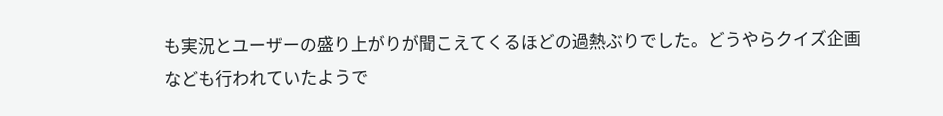も実況とユーザーの盛り上がりが聞こえてくるほどの過熱ぶりでした。どうやらクイズ企画なども行われていたようで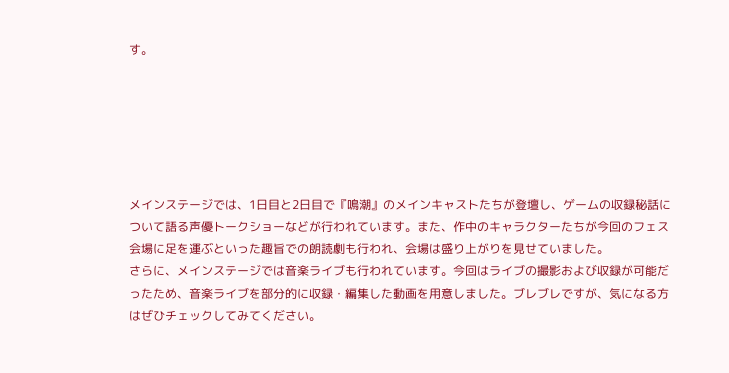す。






メインステージでは、1日目と2日目で『鳴潮』のメインキャストたちが登壇し、ゲームの収録秘話について語る声優トークショーなどが行われています。また、作中のキャラクターたちが今回のフェス会場に足を運ぶといった趣旨での朗読劇も行われ、会場は盛り上がりを見せていました。
さらに、メインステージでは音楽ライブも行われています。今回はライブの撮影および収録が可能だったため、音楽ライブを部分的に収録・編集した動画を用意しました。ブレブレですが、気になる方はぜひチェックしてみてください。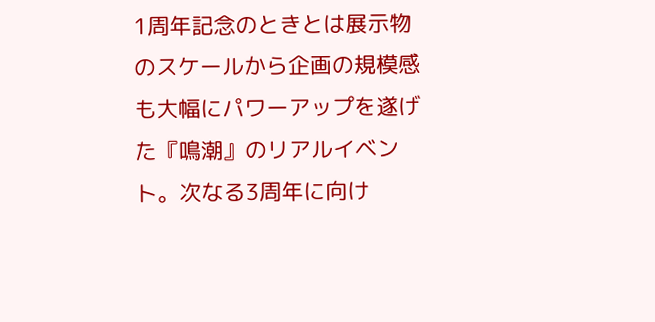1周年記念のときとは展示物のスケールから企画の規模感も大幅にパワーアップを遂げた『鳴潮』のリアルイベント。次なる3周年に向け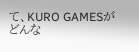て、KURO GAMESがどんな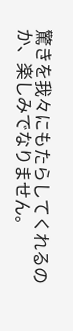驚きを我々にもたらしてくれるのか、楽しみでなりません。